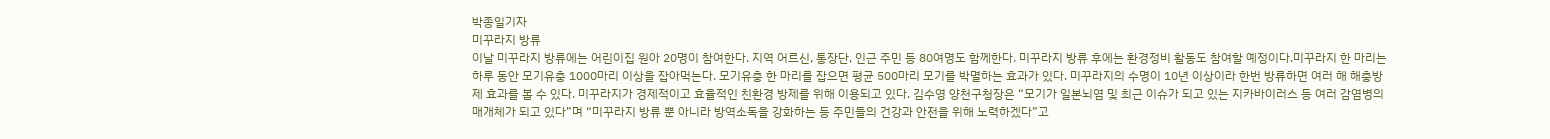박종일기자
미꾸라지 방류
이날 미꾸라지 방류에는 어린이집 원아 20명이 참여한다. 지역 어르신, 통장단, 인근 주민 등 80여명도 함께한다. 미꾸라지 방류 후에는 환경정비 활동도 참여할 예정이다.미꾸라지 한 마리는 하루 동안 모기유충 1000마리 이상을 잡아먹는다. 모기유충 한 마리를 잡으면 평균 500마리 모기를 박멸하는 효과가 있다. 미꾸라지의 수명이 10년 이상이라 한번 방류하면 여러 해 해충방제 효과를 볼 수 있다. 미꾸라지가 경제적이고 효율적인 친환경 방제를 위해 이용되고 있다. 김수영 양천구청장은 “모기가 일본뇌염 및 최근 이슈가 되고 있는 지카바이러스 등 여러 감염병의 매개체가 되고 있다”며 “미꾸라지 방류 뿐 아니라 방역소독을 강화하는 등 주민들의 건강과 안전을 위해 노력하겠다”고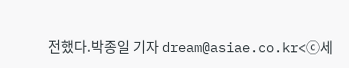전했다.박종일 기자 dream@asiae.co.kr<ⓒ세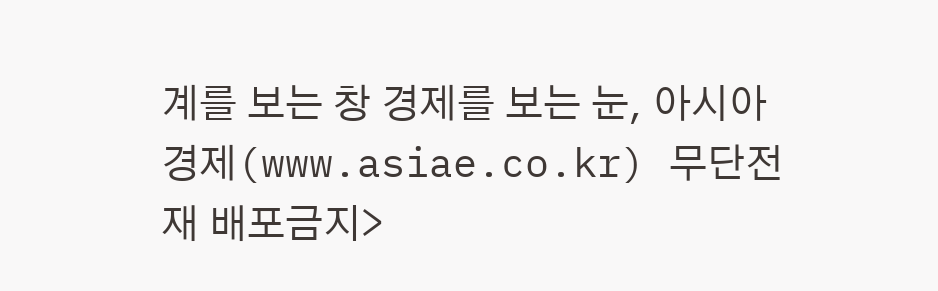계를 보는 창 경제를 보는 눈, 아시아경제(www.asiae.co.kr) 무단전재 배포금지>